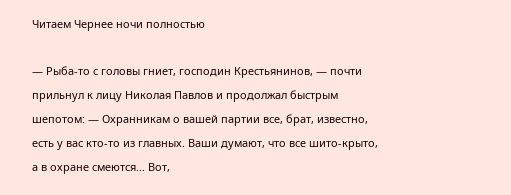Читаем Чернее ночи полностью

— Рыба-то с головы гниет, господин Крестьянинов, — почти прильнул к лицу Николая Павлов и продолжал быстрым шепотом: — Охранникам о вашей партии все, брат, известно, есть у вас кто-то из главных. Ваши думают, что все шито-крыто, а в охране смеются... Вот,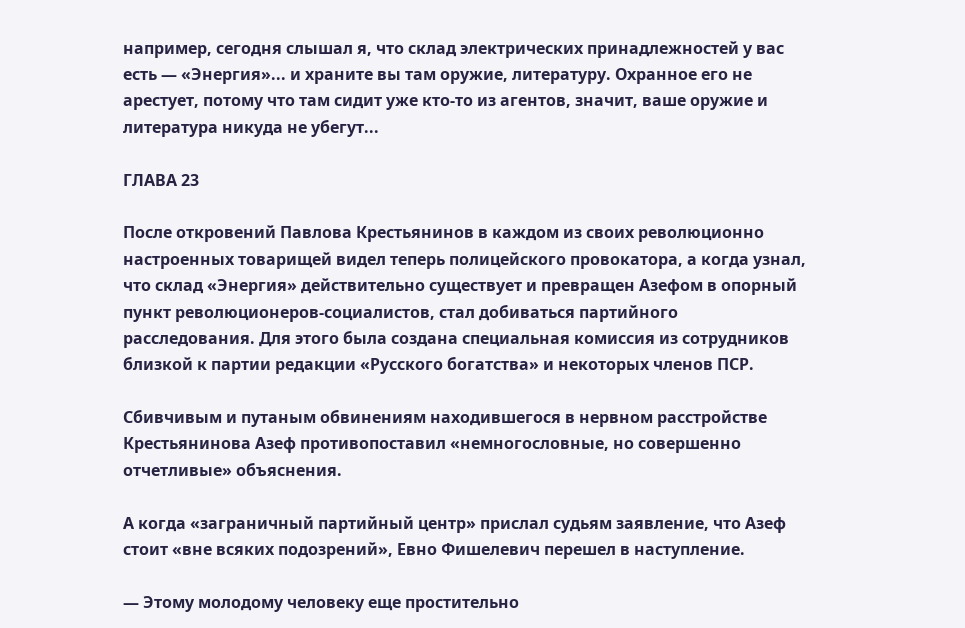например, сегодня слышал я, что склад электрических принадлежностей у вас есть — «Энергия»... и храните вы там оружие, литературу. Охранное его не арестует, потому что там сидит уже кто-то из агентов, значит, ваше оружие и литература никуда не убегут...

ГЛАВА 23

После откровений Павлова Крестьянинов в каждом из своих революционно настроенных товарищей видел теперь полицейского провокатора, а когда узнал, что склад «Энергия» действительно существует и превращен Азефом в опорный пункт революционеров-социалистов, стал добиваться партийного расследования. Для этого была создана специальная комиссия из сотрудников близкой к партии редакции «Русского богатства» и некоторых членов ПСР.

Сбивчивым и путаным обвинениям находившегося в нервном расстройстве Крестьянинова Азеф противопоставил «немногословные, но совершенно отчетливые» объяснения.

А когда «заграничный партийный центр» прислал судьям заявление, что Азеф стоит «вне всяких подозрений», Евно Фишелевич перешел в наступление.

— Этому молодому человеку еще простительно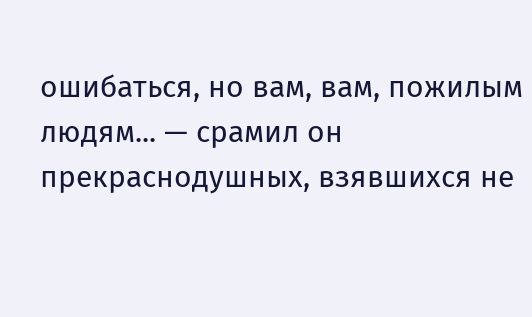ошибаться, но вам, вам, пожилым людям... — срамил он прекраснодушных, взявшихся не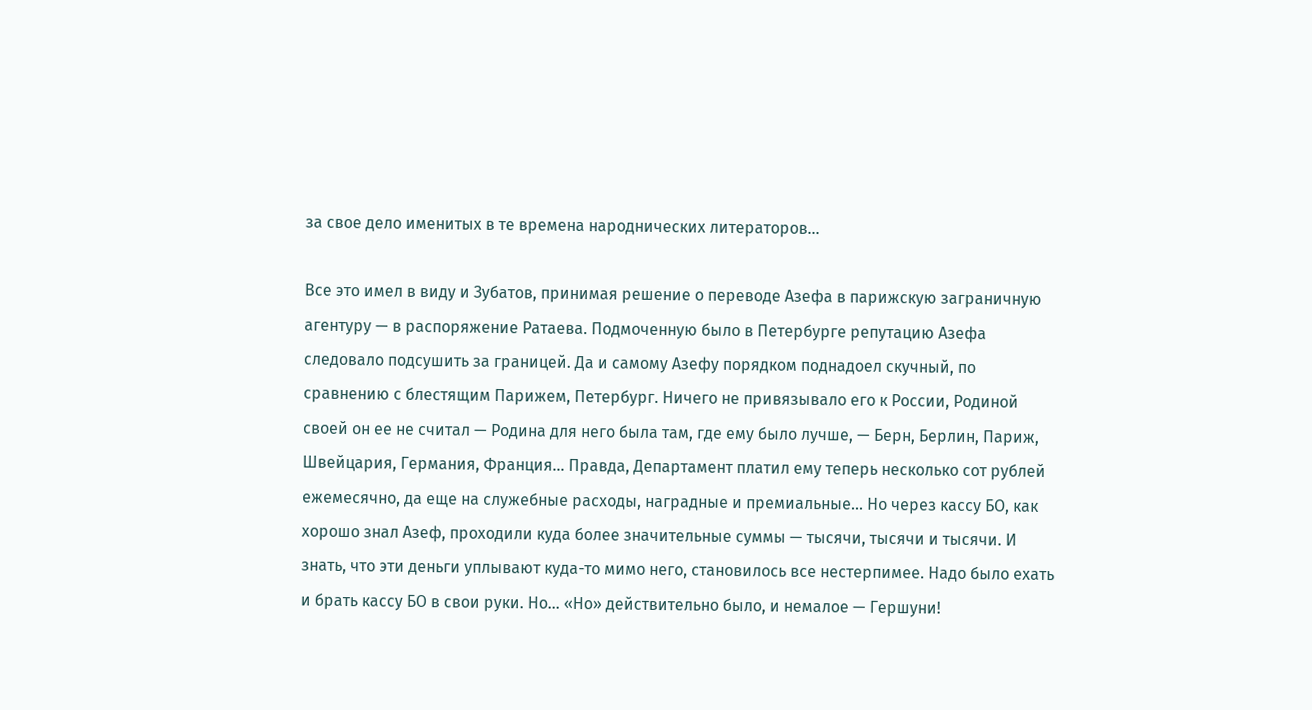за свое дело именитых в те времена народнических литераторов...

Все это имел в виду и Зубатов, принимая решение о переводе Азефа в парижскую заграничную агентуру — в распоряжение Ратаева. Подмоченную было в Петербурге репутацию Азефа следовало подсушить за границей. Да и самому Азефу порядком поднадоел скучный, по сравнению с блестящим Парижем, Петербург. Ничего не привязывало его к России, Родиной своей он ее не считал — Родина для него была там, где ему было лучше, — Берн, Берлин, Париж, Швейцария, Германия, Франция... Правда, Департамент платил ему теперь несколько сот рублей ежемесячно, да еще на служебные расходы, наградные и премиальные... Но через кассу БО, как хорошо знал Азеф, проходили куда более значительные суммы — тысячи, тысячи и тысячи. И знать, что эти деньги уплывают куда-то мимо него, становилось все нестерпимее. Надо было ехать и брать кассу БО в свои руки. Но... «Но» действительно было, и немалое — Гершуни!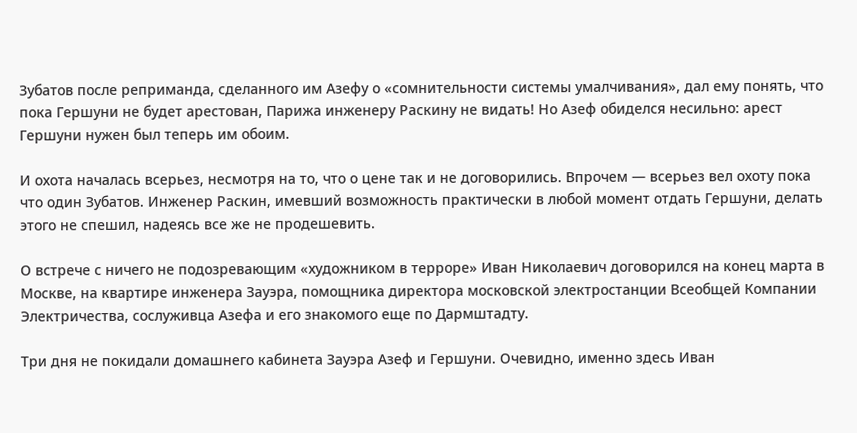Зубатов после реприманда, сделанного им Азефу о «сомнительности системы умалчивания», дал ему понять, что пока Гершуни не будет арестован, Парижа инженеру Раскину не видать! Но Азеф обиделся несильно: арест Гершуни нужен был теперь им обоим.

И охота началась всерьез, несмотря на то, что о цене так и не договорились. Впрочем — всерьез вел охоту пока что один Зубатов. Инженер Раскин, имевший возможность практически в любой момент отдать Гершуни, делать этого не спешил, надеясь все же не продешевить.

О встрече с ничего не подозревающим «художником в терроре» Иван Николаевич договорился на конец марта в Москве, на квартире инженера Зауэра, помощника директора московской электростанции Всеобщей Компании Электричества, сослуживца Азефа и его знакомого еще по Дармштадту.

Три дня не покидали домашнего кабинета Зауэра Азеф и Гершуни. Очевидно, именно здесь Иван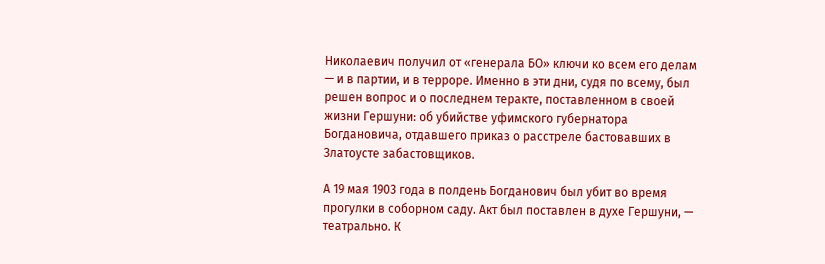Николаевич получил от «генерала БО» ключи ко всем его делам — и в партии, и в терроре. Именно в эти дни, судя по всему, был решен вопрос и о последнем теракте, поставленном в своей жизни Гершуни: об убийстве уфимского губернатора Богдановича, отдавшего приказ о расстреле бастовавших в Златоусте забастовщиков.

А 19 мая 1903 года в полдень Богданович был убит во время прогулки в соборном саду. Акт был поставлен в духе Гершуни, — театрально. К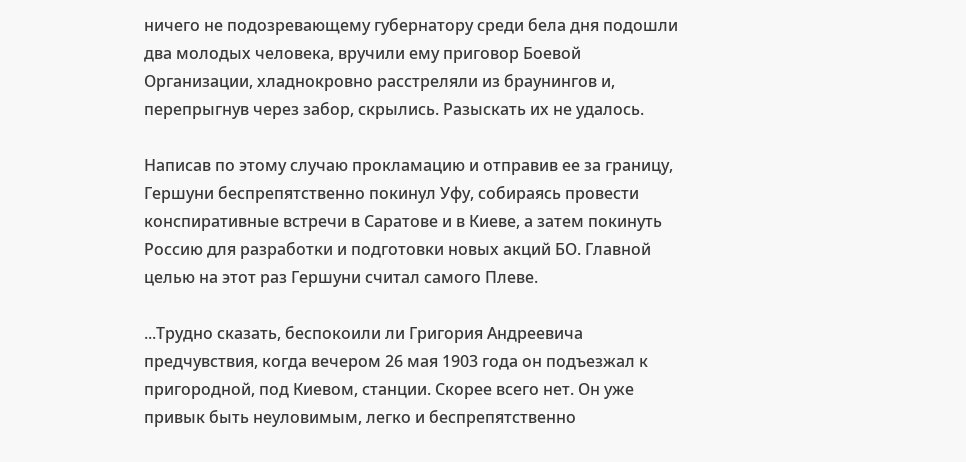ничего не подозревающему губернатору среди бела дня подошли два молодых человека, вручили ему приговор Боевой Организации, хладнокровно расстреляли из браунингов и, перепрыгнув через забор, скрылись. Разыскать их не удалось.

Написав по этому случаю прокламацию и отправив ее за границу, Гершуни беспрепятственно покинул Уфу, собираясь провести конспиративные встречи в Саратове и в Киеве, а затем покинуть Россию для разработки и подготовки новых акций БО. Главной целью на этот раз Гершуни считал самого Плеве.

...Трудно сказать, беспокоили ли Григория Андреевича предчувствия, когда вечером 26 мая 1903 года он подъезжал к пригородной, под Киевом, станции. Скорее всего нет. Он уже привык быть неуловимым, легко и беспрепятственно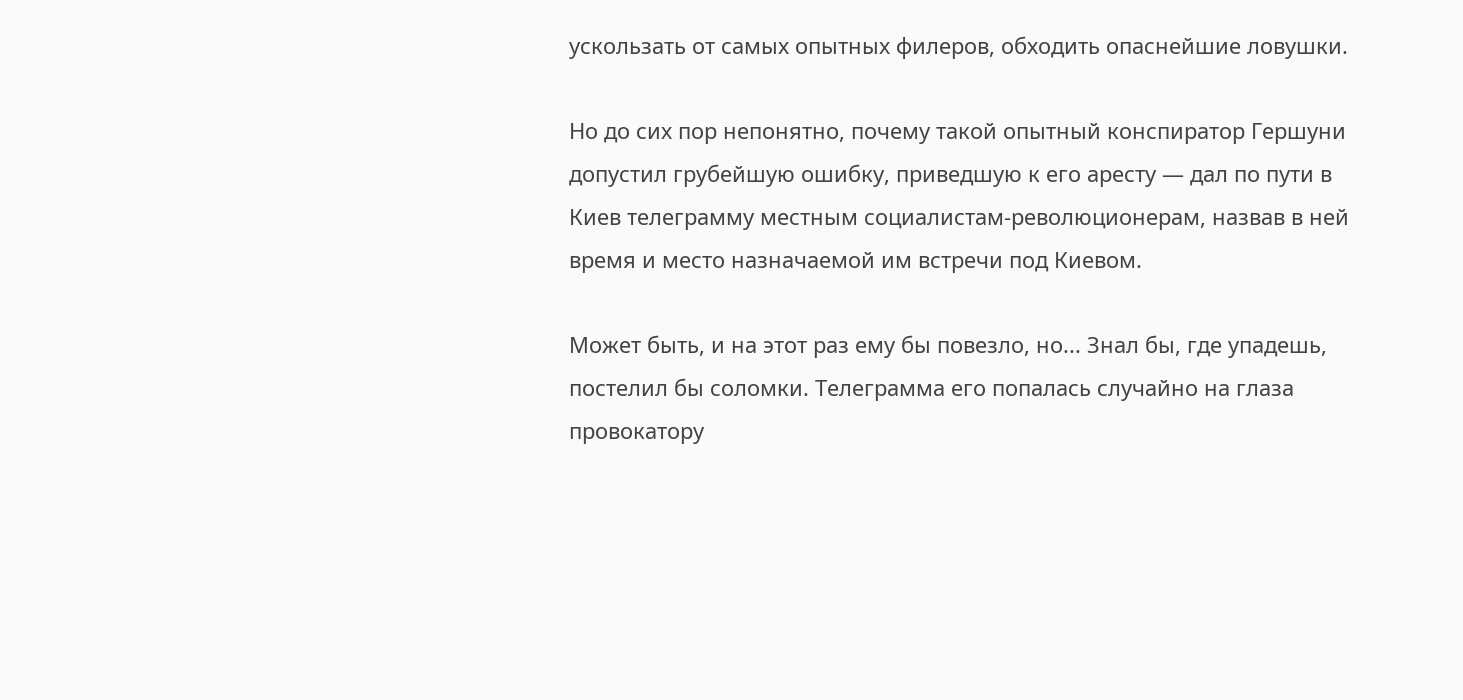ускользать от самых опытных филеров, обходить опаснейшие ловушки.

Но до сих пор непонятно, почему такой опытный конспиратор Гершуни допустил грубейшую ошибку, приведшую к его аресту — дал по пути в Киев телеграмму местным социалистам-революционерам, назвав в ней время и место назначаемой им встречи под Киевом.

Может быть, и на этот раз ему бы повезло, но... Знал бы, где упадешь, постелил бы соломки. Телеграмма его попалась случайно на глаза провокатору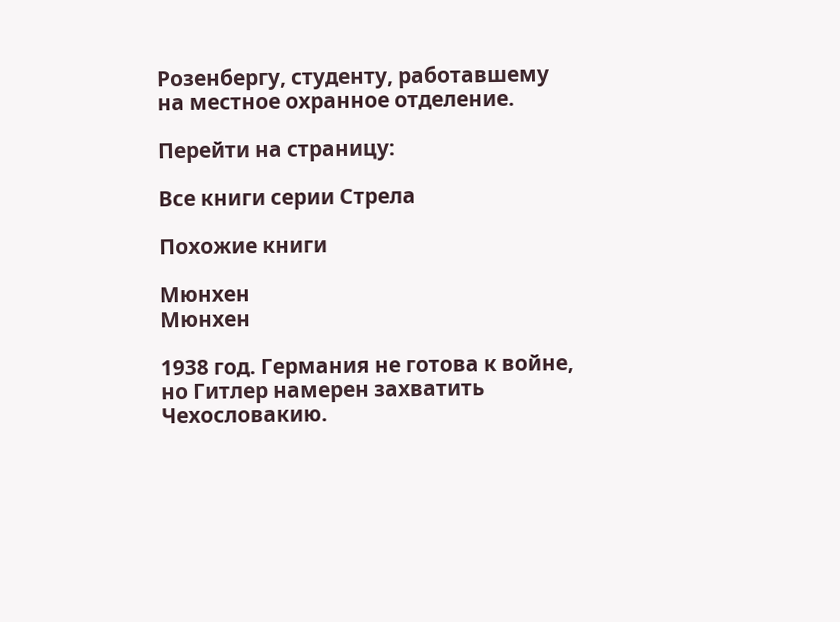Розенбергу, студенту, работавшему на местное охранное отделение.

Перейти на страницу:

Все книги серии Стрела

Похожие книги

Мюнхен
Мюнхен

1938 год. Германия не готова к войне, но Гитлер намерен захватить Чехословакию.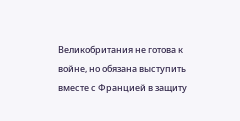Великобритания не готова к войне, но обязана выступить вместе с Францией в защиту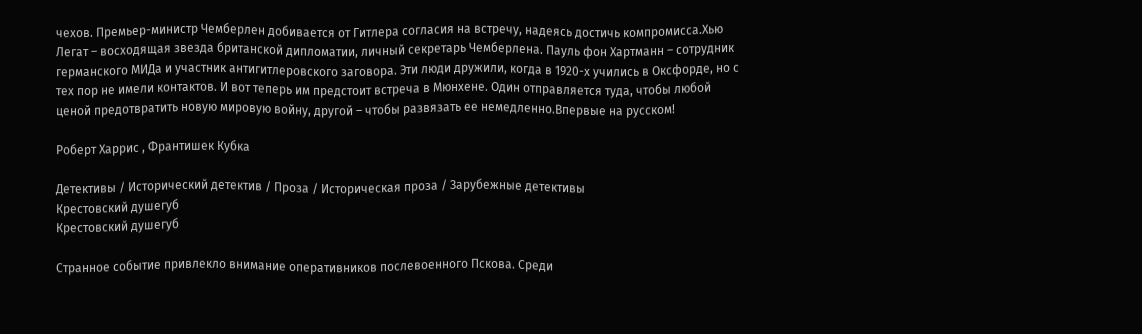чехов. Премьер-министр Чемберлен добивается от Гитлера согласия на встречу, надеясь достичь компромисса.Хью Легат – восходящая звезда британской дипломатии, личный секретарь Чемберлена. Пауль фон Хартманн – сотрудник германского МИДа и участник антигитлеровского заговора. Эти люди дружили, когда в 1920-х учились в Оксфорде, но с тех пор не имели контактов. И вот теперь им предстоит встреча в Мюнхене. Один отправляется туда, чтобы любой ценой предотвратить новую мировую войну, другой – чтобы развязать ее немедленно.Впервые на русском!

Роберт Харрис , Франтишек Кубка

Детективы / Исторический детектив / Проза / Историческая проза / Зарубежные детективы
Крестовский душегуб
Крестовский душегуб

Странное событие привлекло внимание оперативников послевоенного Пскова. Среди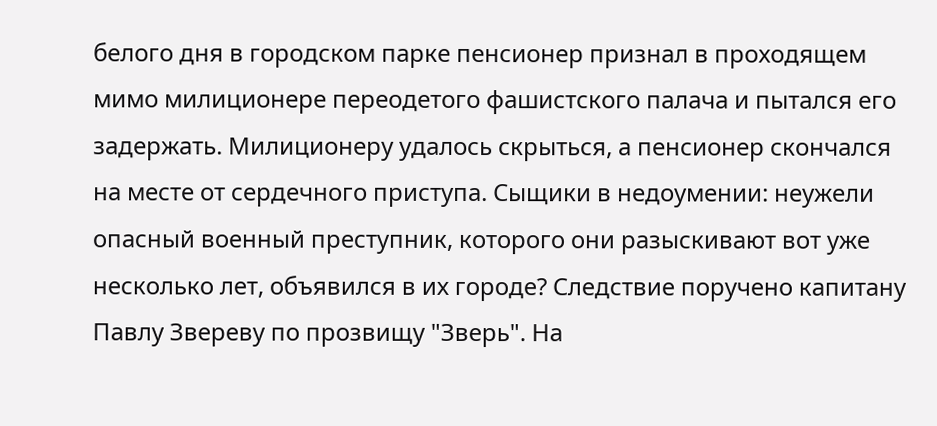белого дня в городском парке пенсионер признал в проходящем мимо милиционере переодетого фашистского палача и пытался его задержать. Милиционеру удалось скрыться, а пенсионер скончался на месте от сердечного приступа. Сыщики в недоумении: неужели опасный военный преступник, которого они разыскивают вот уже несколько лет, объявился в их городе? Следствие поручено капитану Павлу Звереву по прозвищу "Зверь". На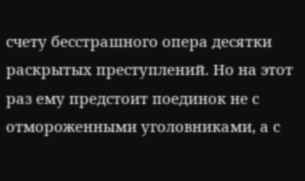счету бесстрашного опера десятки раскрытых преступлений. Но на этот раз ему предстоит поединок не с отмороженными уголовниками, а с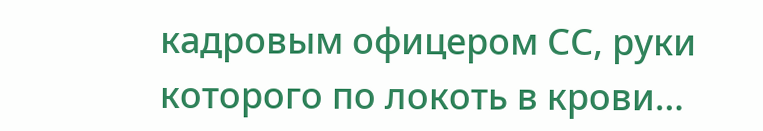кадровым офицером СС, руки которого по локоть в крови…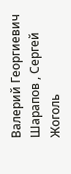Валерий Георгиевич Шарапов , Сергей Жоголь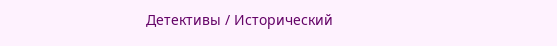Детективы / Исторический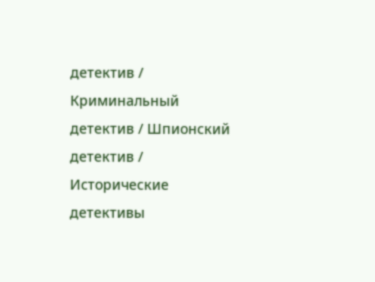детектив / Криминальный детектив / Шпионский детектив / Исторические детективы